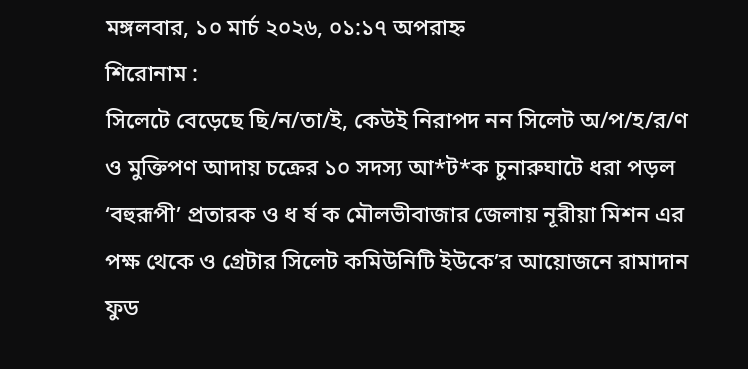মঙ্গলবার, ১০ মার্চ ২০২৬, ০১:১৭ অপরাহ্ন
শিরোনাম :
সিলেটে বেড়েছে ছি/ন/তা/ই, কেউই নিরাপদ নন সিলেট অ/প/হ/র/ণ ও মুক্তিপণ আদায় চক্রের ১০ সদস্য আ*ট*ক চুনারুঘাটে ধরা পড়ল ‘বহুরূপী’ প্রতারক ও ধ র্ষ ক মৌলভীবাজার জেলায় নূরীয়া মিশন এর পক্ষ থেকে ও গ্রেটার সিলেট কমিউনিটি ইউকে’র আয়োজনে রামাদান ফুড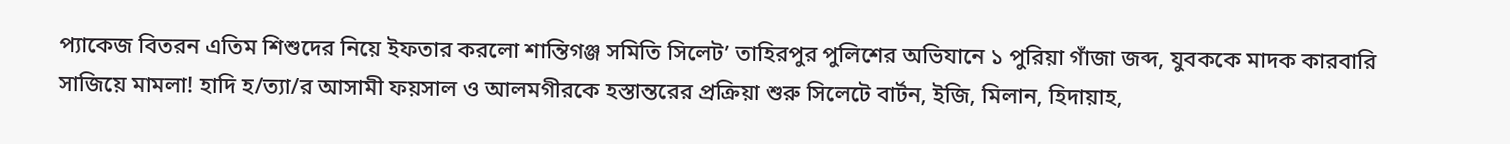প্যাকেজ বিতরন এতিম শিশুদের নিয়ে ইফতার করলো শান্তিগঞ্জ সমিতি সিলেট’ তাহিরপুর পুলিশের অভিযানে ১ পুরিয়া গাঁজা জব্দ, যুবককে মাদক কারবারি সাজিয়ে মামলা! হাদি হ/ত্যা/র আসামী ফয়সাল ও আলমগীরকে হস্তান্তরের প্রক্রিয়া শুরু সিলেটে বার্টন, ইজি, মিলান, হিদায়াহ,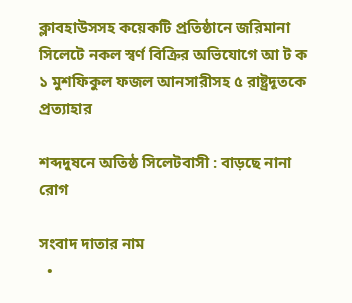ক্লাবহাউসসহ কয়েকটি প্রতিষ্ঠানে জরিমানা সিলেটে নকল স্বর্ণ বিক্রির অভিযোগে আ ট ক ১ মুশফিকুল ফজল আনসারীসহ ৫ রাষ্ট্রদূতকে প্রত্যাহার

শব্দদুষনে অতিষ্ঠ সিলেটবাসী : বাড়ছে নানা রোগ

সংবাদ দাতার নাম
  •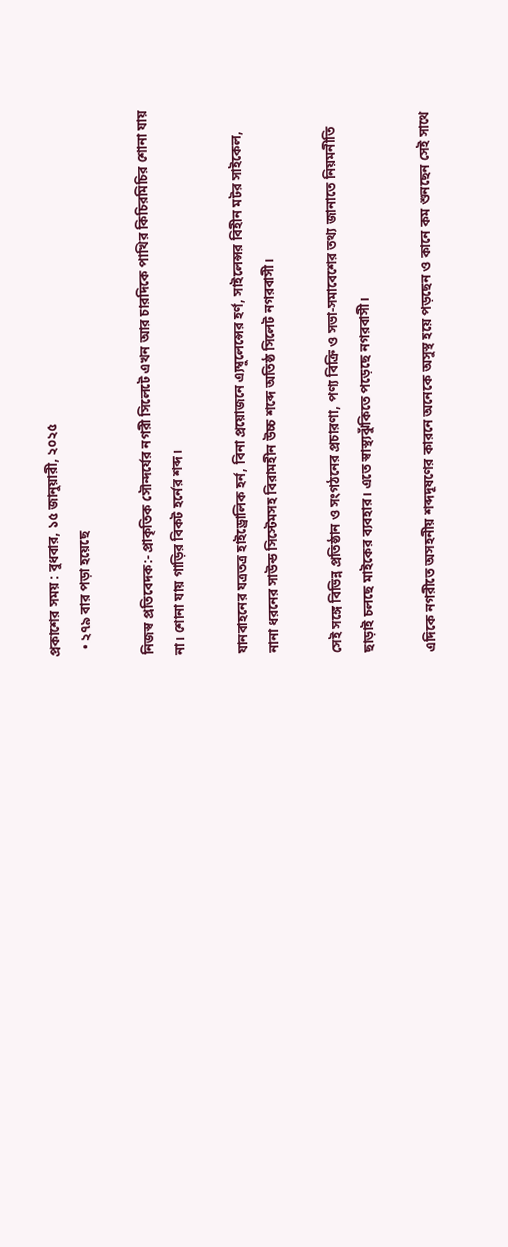প্রকাশের সময় : বুধবার, ১৫ জানুয়ারী, ২০২৫
  • ২৭৯ বার পড়া হয়েছে

নিজস্ব প্রতিবেদক:- প্রাকৃতিক সৌন্দর্যের নগরী সিলেটে এখন আর চারদিকে পাখির কিচিরমিচির শোনা যায় না। শোনা যায় গাড়ির বিকট হর্নের শব্দ।

যানবাহনের যত্রতত্র হাইড্রোলিক হর্ন, বিনা প্রয়োজনে এ্যম্বুলেন্সের হর্ণ, সাইলেন্সর বিহীন মটর সাইকেল, নানা ধরনের সাউন্ড সিস্টেমসহ বিরামহীন উচ্চ শব্দে অতিষ্ঠ সিলেট নগরবাসী।

সেই সঙ্গে বিভিন্ন প্রতিষ্ঠান ও সংগঠনের প্রচারণা, পণ্য বিক্রি ও সভা-সমাবেশের তথ্য জানাতে নিয়মনীতি ছাড়াই চলছে মাইকের ব্যবহার। এতে স্বাস্থ্যঝুঁকিতে পড়েছে নগরবাসী।

এদিকে নগরীতে অসহনীয় শব্দদূষণের কারনে অনেকে অসুস্থ হয়ে পড়ছেন ও কানে কম শুনছেন সেই সাথে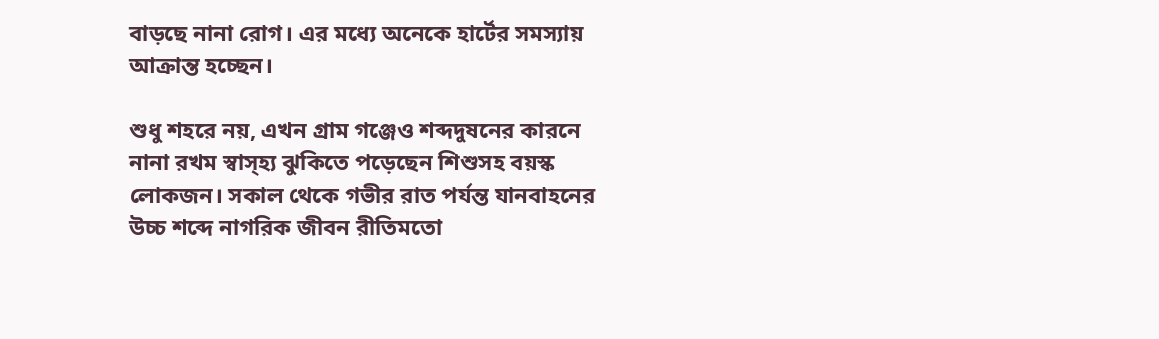বাড়ছে নানা রোগ। এর মধ্যে অনেকে হার্টের সমস্যায় আক্রান্ত হচ্ছেন।

শুধু শহরে নয়, এখন গ্রাম গঞ্জেও শব্দদুষনের কারনে নানা রখম স্বাস্হ্য ঝুকিতে পড়েছেন শিশুসহ বয়স্ক লোকজন। সকাল থেকে গভীর রাত পর্যন্ত যানবাহনের উচ্চ শব্দে নাগরিক জীবন রীতিমতো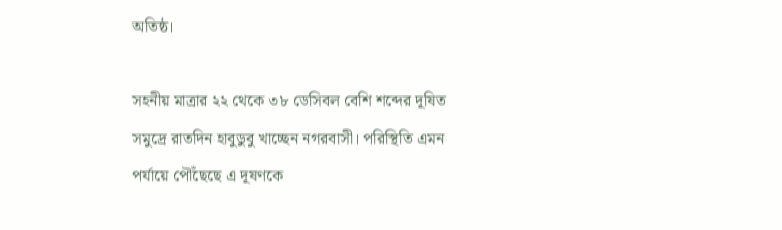অতিষ্ঠ।

সহনীয় মাত্রার ২২ থেকে ৩৮ ডেসিবল বেশি শব্দের দূষিত সমুদ্রে রাতদিন হাবুডুবু খাচ্ছেন নগরবাসী। পরিস্থিতি এমন পর্যায়ে পৌঁছেছে এ দূষণকে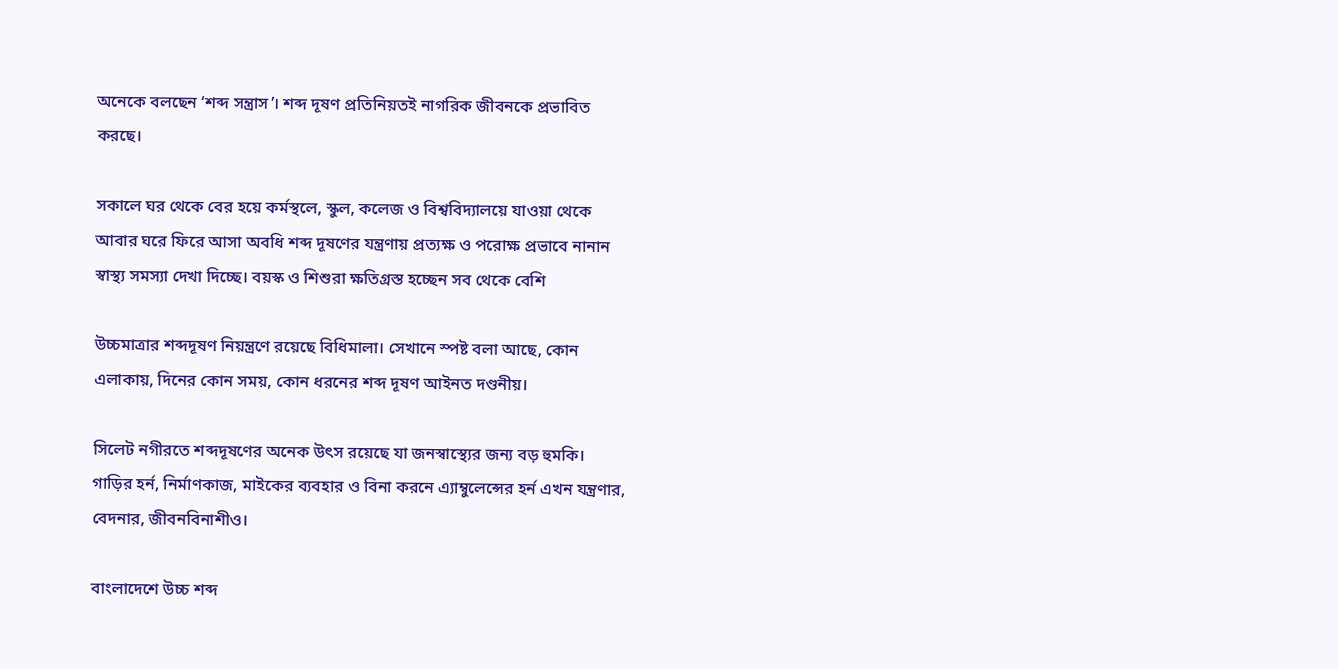অনেকে বলছেন ‘শব্দ সন্ত্রাস’। শব্দ দূষণ প্রতিনিয়তই নাগরিক জীবনকে প্রভাবিত করছে।

সকালে ঘর থেকে বের হয়ে কর্মস্থলে, স্কুল, কলেজ ও বিশ্ববিদ্যালয়ে যাওয়া থেকে আবার ঘরে ফিরে আসা অবধি শব্দ দূষণের যন্ত্রণায় প্রত্যক্ষ ও পরোক্ষ প্রভাবে নানান স্বাস্থ্য সমস্যা দেখা দিচ্ছে। বয়স্ক ও শিশুরা ক্ষতিগ্রস্ত হচ্ছেন সব থেকে বেশি

উচ্চমাত্রার শব্দদূষণ নিয়ন্ত্রণে রয়েছে বিধিমালা। সেখানে স্পষ্ট বলা আছে, কোন এলাকায়, দিনের কোন সময়, কোন ধরনের শব্দ দূষণ আইনত দণ্ডনীয়।

সিলেট নগীরতে শব্দদূষণের অনেক উৎস রয়েছে যা জনস্বাস্থ্যের জন্য বড় হুমকি। গাড়ির হর্ন, নির্মাণকাজ, মাইকের ব্যবহার ও বিনা করনে এ্যাম্বুলেন্সের হর্ন এখন যন্ত্রণার, বেদনার, জীবনবিনাশীও।

বাংলাদেশে উচ্চ শব্দ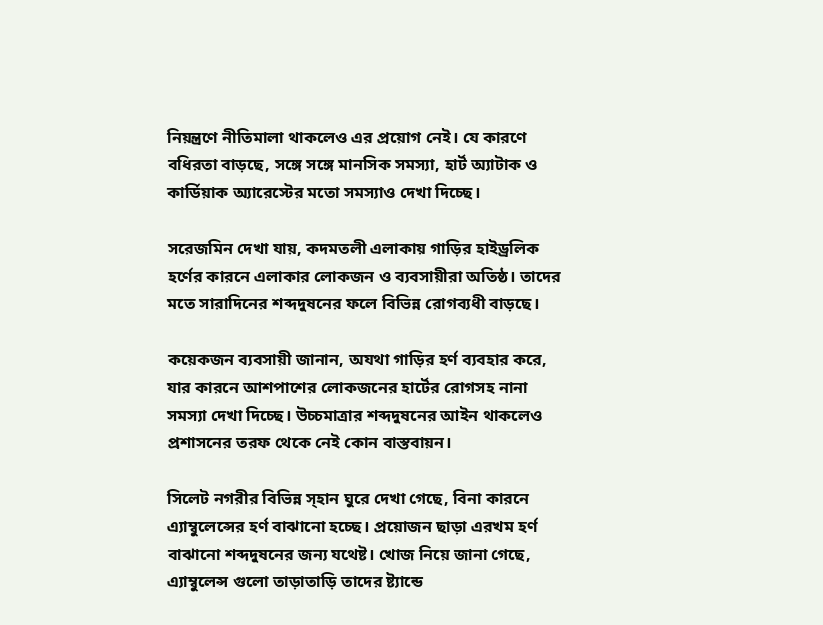নিয়ন্ত্রণে নীতিমালা থাকলেও এর প্রয়োগ নেই। যে কারণে বধিরতা বাড়ছে, সঙ্গে সঙ্গে মানসিক সমস্যা, হার্ট অ্যাটাক ও কার্ডিয়াক অ্যারেস্টের মতো সমস্যাও দেখা দিচ্ছে।

সরেজমিন দেখা যায়, কদমতলী এলাকায় গাড়ির হাইড্রলিক হর্ণের কারনে এলাকার লোকজন ও ব্যবসায়ীরা অতিষ্ঠ। তাদের মতে সারাদিনের শব্দদুষনের ফলে বিভিন্ন রোগব্যধী বাড়ছে।

কয়েকজন ব্যবসায়ী জানান, অযথা গাড়ির হর্ণ ব্যবহার করে, যার কারনে আশপাশের লোকজনের হার্টের রোগসহ নানা সমস্যা দেখা দিচ্ছে। উচ্চমাত্রার শব্দদুষনের আইন থাকলেও প্রশাসনের তরফ থেকে নেই কোন বাস্তবায়ন।

সিলেট নগরীর বিভিন্ন স্হান ঘুরে দেখা গেছে, বিনা কারনে এ্যাম্বুলেন্সের হর্ণ বাঝানো হচ্ছে। প্রয়োজন ছাড়া এরখম হর্ণ বাঝানো শব্দদুষনের জন্য যথেষ্ট। খোজ নিয়ে জানা গেছে, এ্যাম্বুলেন্স গুলো তাড়াতাড়ি তাদের ষ্ট্যান্ডে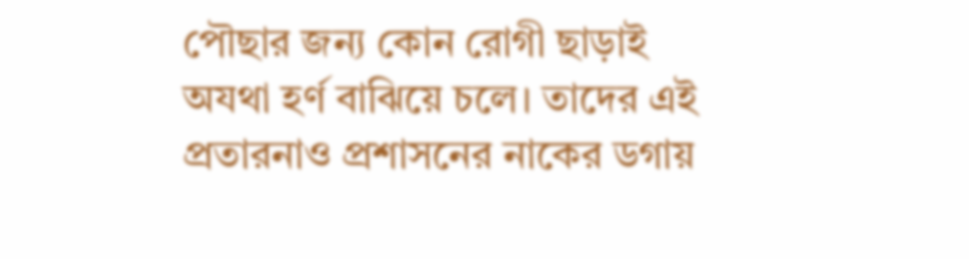পৌছার জন্য কোন রোগী ছাড়াই অযথা হর্ণ বাঝিয়ে চলে। তাদের এই প্রতারনাও প্রশাসনের নাকের ডগায়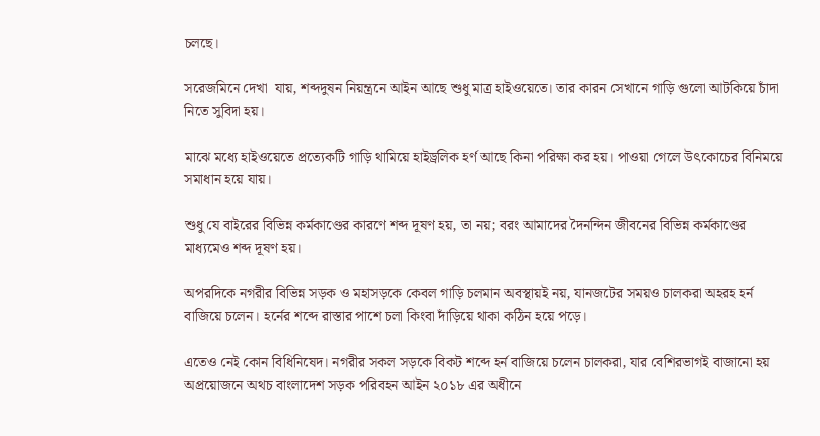চলছে।

সরেজমিনে দেখা  যায়, শব্দদুষন নিয়ন্ত্রনে আইন আছে শুধু মাত্র হাইওয়েতে। তার কারন সেখানে গাড়ি গুলো আটকিয়ে চাঁদা নিতে সুবিদা হয়।

মাঝে মধ্যে হাইওয়েতে প্রত্যেকটি গাড়ি থামিয়ে হাইড্রলিক হর্ণ আছে কিনা পরিক্ষা কর হয়। পাওয়া গেলে উৎকোচের বিনিময়ে সমাধান হয়ে যায়।

শুধু যে বাইরের বিভিন্ন কর্মকাণ্ডের কারণে শব্দ দূষণ হয়, তা নয়; বরং আমাদের দৈনন্দিন জীবনের বিভিন্ন কর্মকাণ্ডের মাধ্যমেও শব্দ দূষণ হয়।

অপরদিকে নগরীর বিভিন্ন সড়ক ও মহাসড়কে কেবল গাড়ি চলমান অবস্থায়ই নয়, যানজটের সময়ও চালকরা অহরহ হর্ন বাজিয়ে চলেন। হর্নের শব্দে রাস্তার পাশে চলা কিংবা দাঁড়িয়ে থাকা কঠিন হয়ে পড়ে।

এতেও নেই কোন বিধিনিষেদ। নগরীর সকল সড়কে বিকট শব্দে হর্ন বাজিয়ে চলেন চালকরা, যার বেশিরভাগই বাজানো হয় অপ্রয়োজনে অথচ বাংলাদেশ সড়ক পরিবহন আইন ২০১৮ এর অধীনে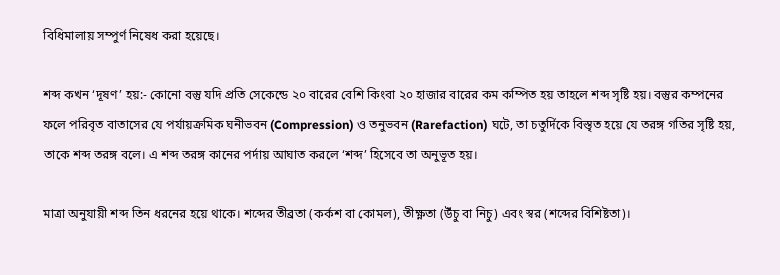বিধিমালায় সম্পুর্ণ নিষেধ করা হয়েছে।

শব্দ কখন ‘দূষণ’ হয়:- কোনো বস্তু যদি প্রতি সেকেন্ডে ২০ বারের বেশি কিংবা ২০ হাজার বারের কম কম্পিত হয় তাহলে শব্দ সৃষ্টি হয়। বস্তুর কম্পনের ফলে পরিবৃত বাতাসের যে পর্যায়ক্রমিক ঘনীভবন (Compression) ও তনুভবন (Rarefaction) ঘটে, তা চতুর্দিকে বিস্তৃত হয়ে যে তরঙ্গ গতির সৃষ্টি হয়, তাকে শব্দ তরঙ্গ বলে। এ শব্দ তরঙ্গ কানের পর্দায় আঘাত করলে ‘শব্দ’ হিসেবে তা অনুভূত হয়।

মাত্রা অনুযায়ী শব্দ তিন ধরনের হয়ে থাকে। শব্দের তীব্রতা (কর্কশ বা কোমল), তীক্ষ্ণতা (উঁচু বা নিচু) এবং স্বর (শব্দের বিশিষ্টতা)।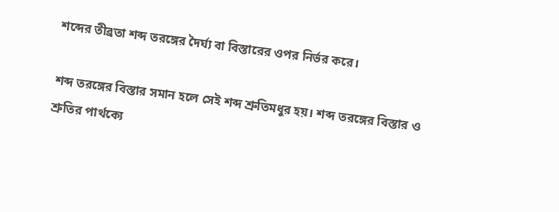শব্দের তীব্রতা শব্দ তরঙ্গের দৈর্ঘ্য বা বিস্তারের ওপর নির্ভর করে।

শব্দ তরঙ্গের বিস্তার সমান হলে সেই শব্দ শ্রুতিমধুর হয়। শব্দ তরঙ্গের বিস্তার ও শ্রুতির পার্থক্যে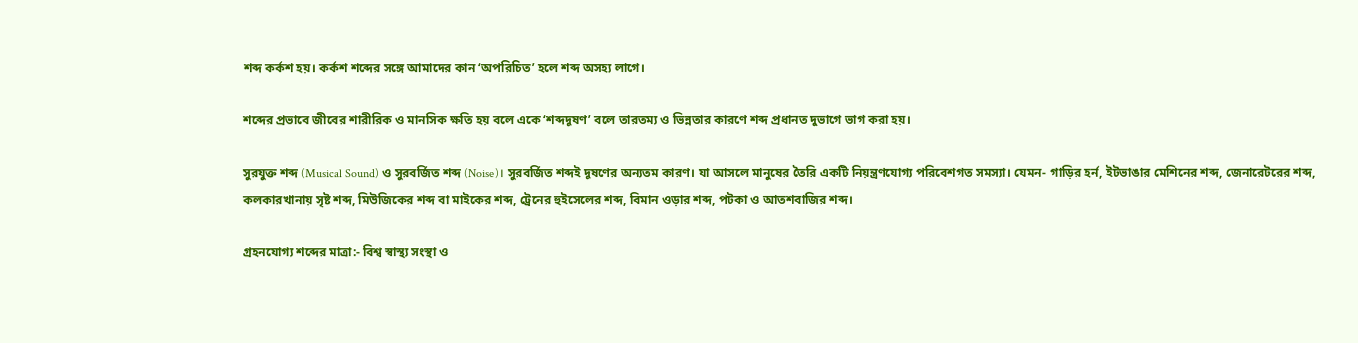শব্দ কর্কশ হয়। কর্কশ শব্দের সঙ্গে আমাদের কান ‘অপরিচিত’ হলে শব্দ অসহ্য লাগে।

শব্দের প্রভাবে জীবের শারীরিক ও মানসিক ক্ষতি হয় বলে একে ‘শব্দদূষণ’ বলে তারতম্য ও ভিন্নতার কারণে শব্দ প্রধানত দুভাগে ভাগ করা হয়।

সুরযুক্ত শব্দ (Musical Sound) ও সুরবর্জিত শব্দ (Noise)। সুরবর্জিত শব্দই দূষণের অন্যতম কারণ। যা আসলে মানুষের তৈরি একটি নিয়ন্ত্রণযোগ্য পরিবেশগত সমস্যা। যেমন- গাড়ির হর্ন, ইটভাঙার মেশিনের শব্দ, জেনারেটরের শব্দ, কলকারখানায় সৃষ্ট শব্দ, মিউজিকের শব্দ বা মাইকের শব্দ, ট্রেনের হুইসেলের শব্দ, বিমান ওড়ার শব্দ, পটকা ও আতশবাজির শব্দ।

গ্রহনযোগ্য শব্দের মাত্রা:- বিশ্ব স্বাস্থ্য সংস্থা ও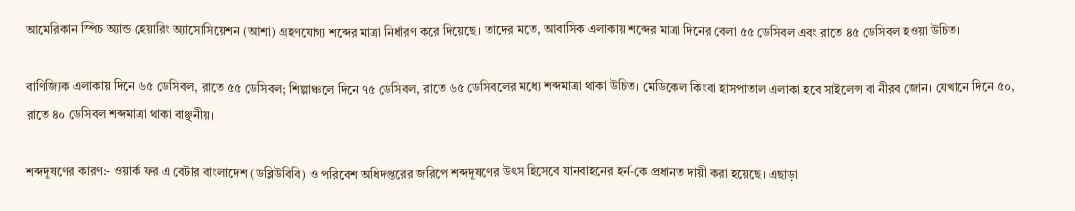আমেরিকান স্পিচ অ্যান্ড হেয়ারিং অ্যাসোসিয়েশন (আশা) গ্রহণযোগ্য শব্দের মাত্রা নির্ধারণ করে দিয়েছে। তাদের মতে, আবাসিক এলাকায় শব্দের মাত্রা দিনের বেলা ৫৫ ডেসিবল এবং রাতে ৪৫ ডেসিবল হওয়া উচিত।

বাণিজ্যিক এলাকায় দিনে ৬৫ ডেসিবল, রাতে ৫৫ ডেসিবল; শিল্পাঞ্চলে দিনে ৭৫ ডেসিবল, রাতে ৬৫ ডেসিবলের মধ্যে শব্দমাত্রা থাকা উচিত। মেডিকেল কিংবা হাসপাতাল এলাকা হবে সাইলেন্স বা নীরব জোন। যেখানে দিনে ৫০, রাতে ৪০ ডেসিবল শব্দমাত্রা থাকা বাঞ্ছনীয়।

শব্দদূষণের কারণ:- ওয়ার্ক ফর এ বেটার বাংলাদেশ (ডব্লিউবিবি) ও পরিবেশ অধিদপ্তরের জরিপে শব্দদূষণের উৎস হিসেবে যানবাহনের হর্ন-কে প্রধানত দায়ী করা হয়েছে। এছাড়া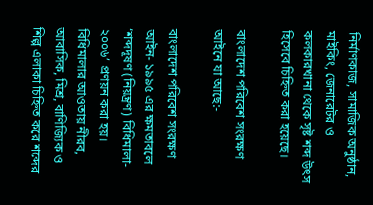নির্মাণকাজ, সামাজিক অনুষ্ঠান, মাইকিং, জেনারেটর ও কলকারখানা থেকে সৃষ্ট শব্দ উৎস হিসেবে চিহ্নিত করা হয়েছে।

বাংলাদেশ পরিবেশ সংরক্ষণ আইনে যা আছে:-

বাংলাদেশ পরিবেশ সংরক্ষণ আইন- ১৯৯৫ এর ক্ষমতাবলে ‘শব্দদূষণ (নিয়ন্ত্রণ) বিধিমালা- ২০০৬’ প্রণয়ন করা হয়। বিধিমালার আওতায় নীরব, আবাসিক, মিশ্র, বাণিজ্যিক ও শিল্প এলাকা চিহ্নিত করে শব্দের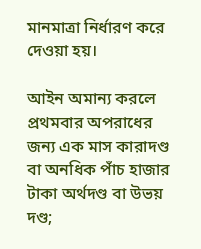মানমাত্রা নির্ধারণ করে দেওয়া হয়।

আইন অমান্য করলে প্রথমবার অপরাধের জন্য এক মাস কারাদণ্ড বা অনধিক পাঁচ হাজার টাকা অর্থদণ্ড বা উভয় দণ্ড;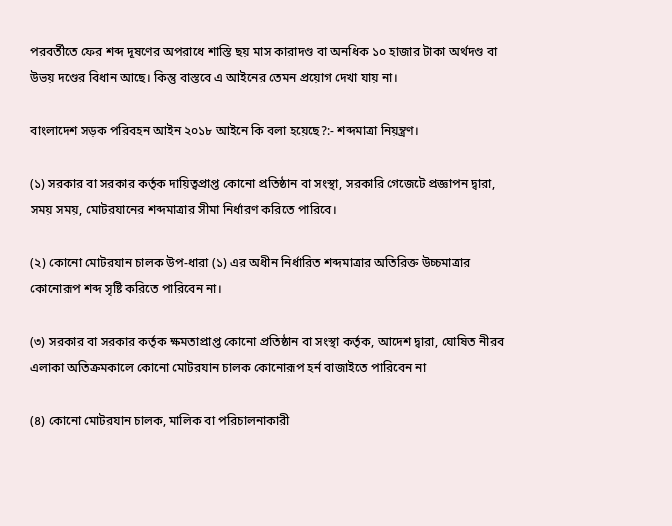পরবর্তীতে ফের শব্দ দূষণের অপরাধে শাস্তি ছয় মাস কারাদণ্ড বা অনধিক ১০ হাজার টাকা অর্থদণ্ড বা উভয় দণ্ডের বিধান আছে। কিন্তু বাস্তবে এ আইনের তেমন প্রয়োগ দেখা যায় না।

বাংলাদেশ সড়ক পরিবহন আইন ২০১৮ আইনে কি বলা হয়েছে?:- শব্দমাত্রা নিয়ন্ত্রণ।

(১) সরকার বা সরকার কর্তৃক দায়িত্বপ্রাপ্ত কোনো প্রতিষ্ঠান বা সংস্থা, সরকারি গেজেটে প্রজ্ঞাপন দ্বারা, সময় সময়, মোটরযানের শব্দমাত্রার সীমা নির্ধারণ করিতে পারিবে।

(২) কোনো মোটরযান চালক উপ-ধারা (১) এর অধীন নির্ধারিত শব্দমাত্রার অতিরিক্ত উচ্চমাত্রার কোনোরূপ শব্দ সৃষ্টি করিতে পারিবেন না।

(৩) সরকার বা সরকার কর্তৃক ক্ষমতাপ্রাপ্ত কোনো প্রতিষ্ঠান বা সংস্থা কর্তৃক, আদেশ দ্বারা, ঘোষিত নীরব এলাকা অতিক্রমকালে কোনো মোটরযান চালক কোনোরূপ হর্ন বাজাইতে পারিবেন না

(৪) কোনো মোটরযান চালক, মালিক বা পরিচালনাকারী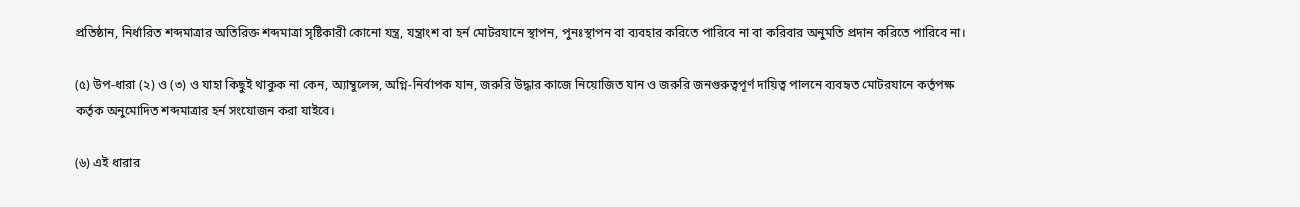প্রতিষ্ঠান, নির্ধারিত শব্দমাত্রার অতিরিক্ত শব্দমাত্রা সৃষ্টিকারী কোনো যন্ত্র, যন্ত্রাংশ বা হর্ন মোটরযানে স্থাপন, পুনঃস্থাপন বা ব্যবহার করিতে পারিবে না বা করিবার অনুমতি প্রদান করিতে পারিবে না।

(৫) উপ-ধারা (২) ও (৩) ও যাহা কিছুই থাকুক না কেন, অ্যাম্বুলেন্স, অগ্নি-নির্বাপক যান, জরুরি উদ্ধার কাজে নিয়োজিত যান ও জরুরি জনগুরুত্বপূর্ণ দায়িত্ব পালনে ব্যবহৃত মোটরযানে কর্তৃপক্ষ কর্তৃক অনুমোদিত শব্দমাত্রার হর্ন সংযোজন করা যাইবে।

(৬) এই ধারার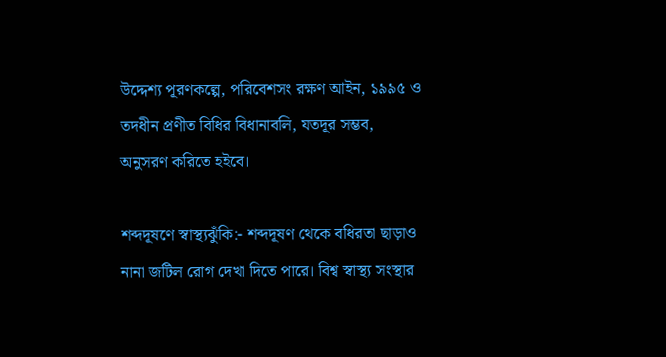উদ্দেশ্য পূরণকল্পে, পরিবেশসং রক্ষণ আইন, ১৯৯৫ ও তদধীন প্রণীত বিধির বিধানাবলি, যতদূর সম্ভব, অনুসরণ করিতে হইবে।

শব্দদূষণে স্বাস্থ্যঝুঁকি:- শব্দদূষণ থেকে বধিরতা ছাড়াও নানা জটিল রোগ দেখা দিতে পারে। বিশ্ব স্বাস্থ্য সংস্থার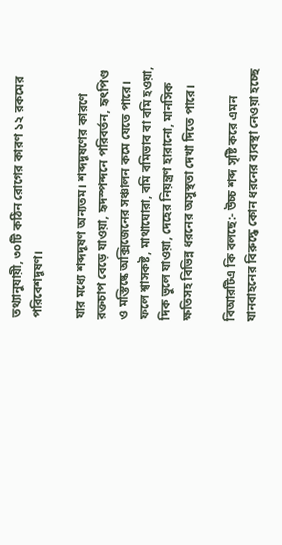তথ্যানুযায়ী, ৩০টি কঠিন রোগের কারণ ১২ রকমের পরিবেশদূষণ।

যার মধ্যে শব্দদূষণ অন্যতম। শব্দদূষণের কারণে রক্তচাপ বেড়ে যাওয়া, হৃদস্পন্দনে পরিবর্তন, হৃৎপিণ্ড ও মস্তিষ্কে অক্সিজেনের সঞ্চালন কমে যেতে পারে। ফলে শ্বাসকষ্ট, মাথাঘোরা, বমি বমিভাব বা বমি হওয়া, দিক ভুলে যাওয়া, দেহের নিয়ন্ত্রণ হারানো, মানসিক ক্ষতিসহ বিভিন্ন ধরনের অসুস্থতা দেখা দিতে পারে।

বিআরটিএ কি বলছে:- উচ্চ শব্দ সৃষ্টি করে এমন যানবাহনের বিরুদ্ধে কোন ধরনের ব্যবস্থা নেওয়া হচ্ছে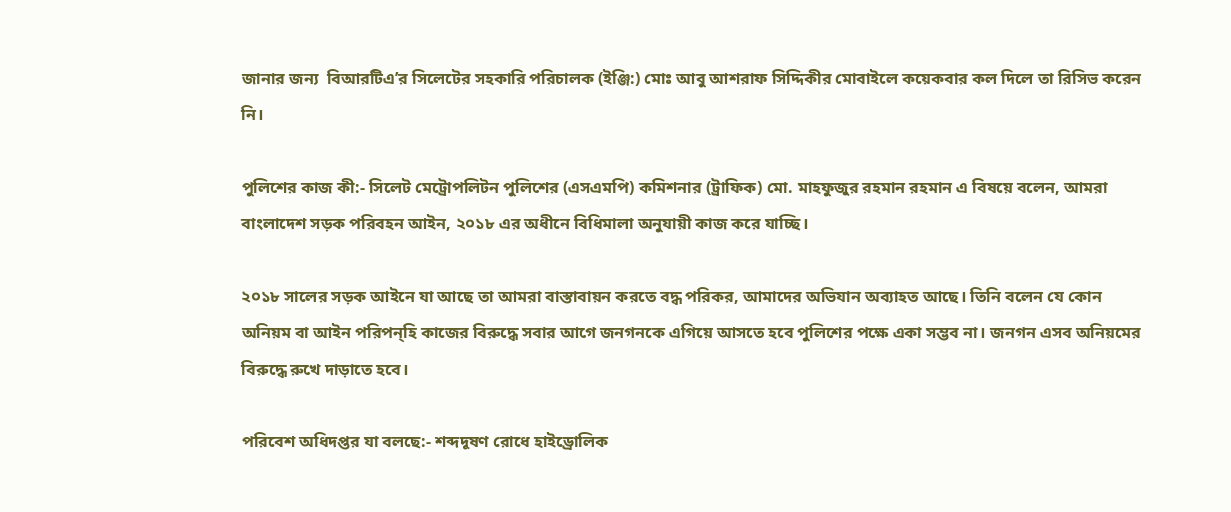জানার জন্য  বিআরটিএ’র সিলেটের সহকারি পরিচালক (ইঞ্জি:) মোঃ আবু আশরাফ সিদ্দিকীর মোবাইলে কয়েকবার কল দিলে তা রিসিভ করেন নি।

পুলিশের কাজ কী:- সিলেট মেট্রোপলিটন পুলিশের (এসএমপি) কমিশনার (ট্রাফিক) মো. মাহফুজুর রহমান রহমান এ বিষয়ে বলেন, আমরা বাংলাদেশ সড়ক পরিবহন আইন, ২০১৮ এর অধীনে বিধিমালা অনুযায়ী কাজ করে যাচ্ছি।

২০১৮ সালের সড়ক আইনে যা আছে তা আমরা বাস্তাবায়ন করতে বদ্ধ পরিকর, আমাদের অভিযান অব্যাহত আছে। তিনি বলেন যে কোন অনিয়ম বা আইন পরিপন্হি কাজের বিরুদ্ধে সবার আগে জনগনকে এগিয়ে আসতে হবে পুলিশের পক্ষে একা সম্ভব না। জনগন এসব অনিয়মের বিরুদ্ধে রুখে দাড়াতে হবে।

পরিবেশ অধিদপ্তর যা বলছে:- শব্দদূষণ রোধে হাইড্রোলিক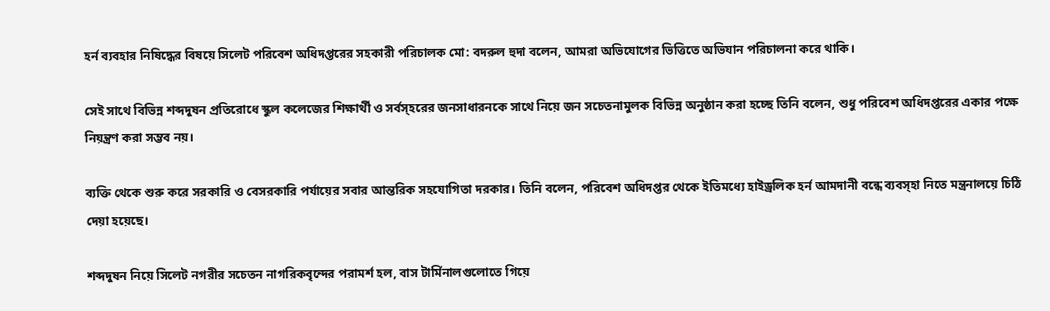হর্ন ব্যবহার নিষিদ্ধের বিষয়ে সিলেট পরিবেশ অধিদপ্তরের সহকারী পরিচালক মো: বদরুল হুদা বলেন, আমরা অভিযোগের ভিত্তিতে অভিযান পরিচালনা করে থাকি।

সেই সাথে বিভিন্ন শব্দদুষন প্রতিরোধে স্কুল কলেজের শিক্ষার্থী ও সর্বস্হরের জনসাধারনকে সাথে নিয়ে জন সচেতনামুলক বিভিন্ন অনুষ্ঠান করা হচ্ছে তিনি বলেন, শুধু পরিবেশ অধিদপ্তরের একার পক্ষে নিয়ন্ত্রণ করা সম্ভব নয়।

ব্যক্তি থেকে শুরু করে সরকারি ও বেসরকারি পর্যায়ের সবার আন্তরিক সহযোগিতা দরকার। তিনি বলেন, পরিবেশ অধিদপ্তর থেকে ইতিমধ্যে হাইড্রলিক হর্ন আমদানী বন্ধে ব্যবস্হা নিতে মন্ত্রনালয়ে চিঠি দেয়া হয়েছে।

শব্দদুষন নিয়ে সিলেট নগরীর সচেতন নাগরিকবৃন্দের পরামর্শ হল, বাস টার্মিনালগুলোতে গিয়ে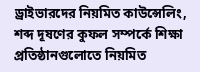ড্রাইভারদের নিয়মিত কাউন্সেলিং, শব্দ দূষণের কুফল সম্পর্কে শিক্ষা প্রতিষ্ঠানগুলোতে নিয়মিত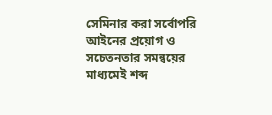সেমিনার করা সর্বোপরি আইনের প্রয়োগ ও সচেতনতার সমন্বয়ের মাধ্যমেই শব্দ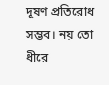দূষণ প্রতিরোধ সম্ভব। নয় তো ধীরে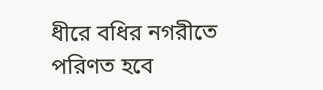ধীরে বধির নগরীতে পরিণত হবে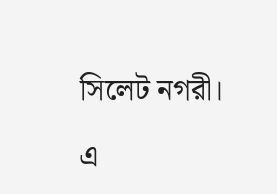সিলেট নগরী।

এ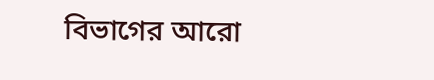বিভাগের আরো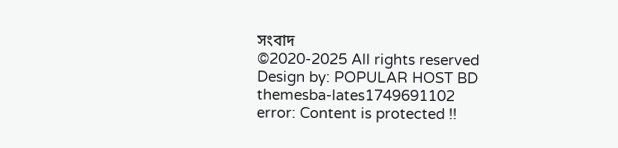সংবাদ
©2020-2025 All rights reserved
Design by: POPULAR HOST BD
themesba-lates1749691102
error: Content is protected !!